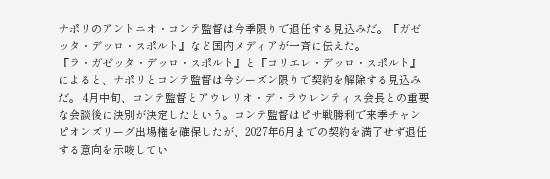ナポリのアントニオ・コンテ監督は今季限りで退任する見込みだ。『ガゼッタ・デッロ・スポルト』など国内メディアが一斉に伝えた。
『ラ・ガゼッタ・デッロ・スポルト』と『コリエレ・デッロ・スポルト』によると、ナポリとコンテ監督は今シーズン限りで契約を解除する見込みだ。 4月中旬、コンテ監督とアウレリオ・デ・ラウレンティス会長との重要な会談後に決別が決定したという。コンテ監督はピサ戦勝利で来季チャンピオンズリーグ出場権を確保したが、2027年6月までの契約を満了せず退任する意向を示唆してい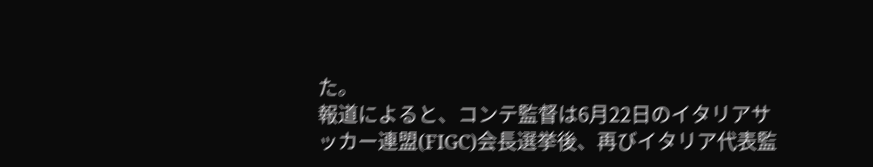た。
報道によると、コンテ監督は6月22日のイタリアサッカー連盟(FIGC)会長選挙後、再びイタリア代表監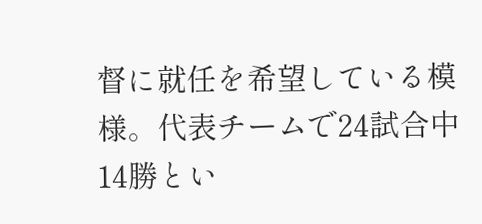督に就任を希望している模様。代表チームで24試合中14勝とい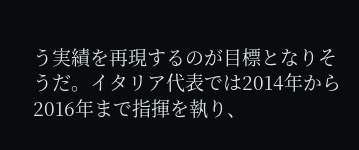う実績を再現するのが目標となりそうだ。イタリア代表では2014年から2016年まで指揮を執り、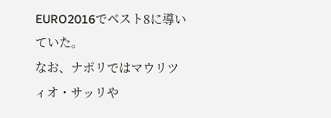EURO2016でベスト8に導いていた。
なお、ナポリではマウリツィオ・サッリや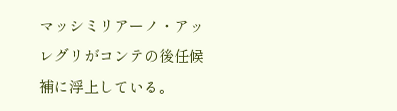マッシミリアーノ・アッレグリがコンテの後任候補に浮上している。